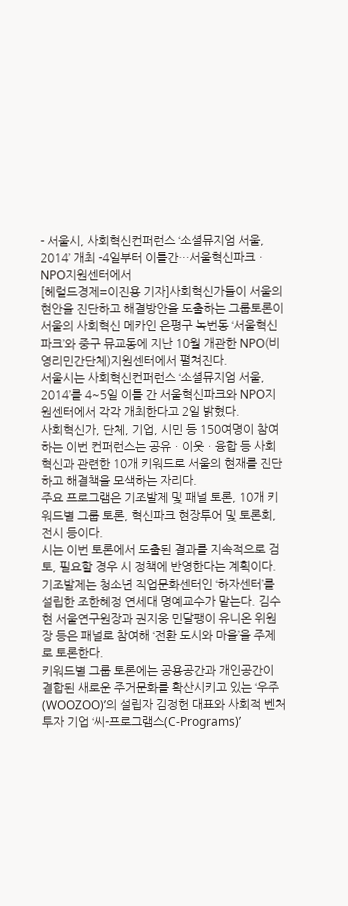- 서울시, 사회혁신컨퍼런스 ‘소셜뮤지엄 서울, 2014’ 개최 -4일부터 이틀간…서울혁신파크ㆍNPO지원센터에서
[헤럴드경제=이진용 기자]사회혁신가들이 서울의 현안을 진단하고 해결방안을 도출하는 그룹토론이 서울의 사회혁신 메카인 은평구 녹번동 ‘서울혁신파크’와 중구 뮤교동에 지난 10월 개관한 NPO(비영리민간단체)지원센터에서 펼쳐진다.
서울시는 사회혁신컨퍼런스 ‘소셜뮤지엄 서울, 2014’를 4~5일 이틀 간 서울혁신파크와 NPO지원센터에서 각각 개최한다고 2일 밝혔다.
사회혁신가, 단체, 기업, 시민 등 150여명이 참여하는 이번 컨퍼런스는 공유ㆍ이웃ㆍ융합 등 사회혁신과 관련한 10개 키워드로 서울의 현재를 진단하고 해결책을 모색하는 자리다.
주요 프로그램은 기조발제 및 패널 토론, 10개 키워드별 그룹 토론, 혁신파크 현장투어 및 토론회, 전시 등이다.
시는 이번 토론에서 도출된 결과를 지속적으로 검토, 필요할 경우 시 정책에 반영한다는 계획이다.
기조발제는 청소년 직업문화센터인 ‘하자센터’를 설립한 조한혜정 연세대 명예교수가 맡는다. 김수현 서울연구원장과 권지웅 민달팽이 유니온 위원장 등은 패널로 참여해 ‘전환 도시와 마을’을 주제로 토론한다.
키워드별 그룹 토론에는 공용공간과 개인공간이 결합된 새로운 주거문화를 확산시키고 있는 ‘우주(WOOZOO)’의 설립자 김정헌 대표와 사회적 벤처투자 기업 ‘씨-프로그램스(C-Programs)’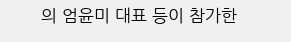의 엄윤미 대표 등이 참가한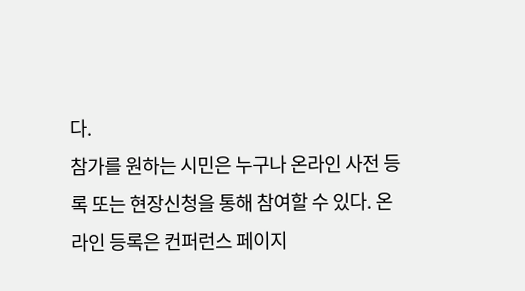다.
참가를 원하는 시민은 누구나 온라인 사전 등록 또는 현장신청을 통해 참여할 수 있다. 온라인 등록은 컨퍼런스 페이지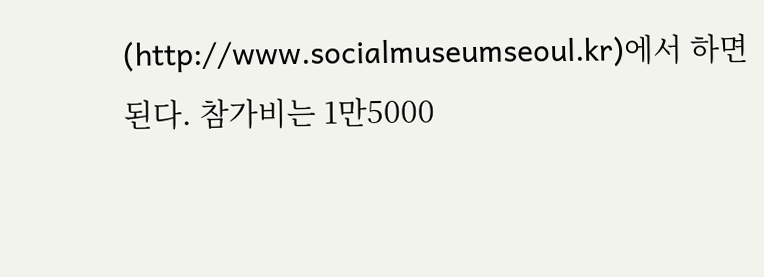(http://www.socialmuseumseoul.kr)에서 하면 된다. 참가비는 1만5000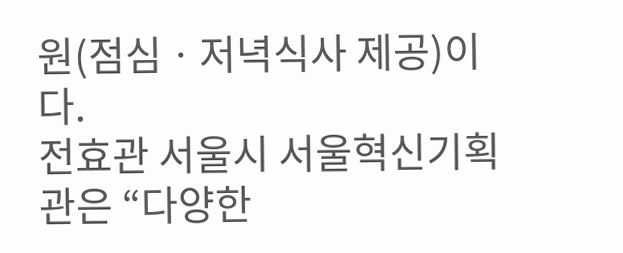원(점심ㆍ저녁식사 제공)이다.
전효관 서울시 서울혁신기획관은 “다양한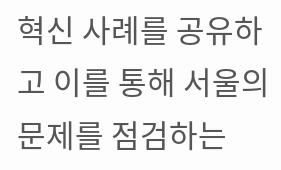혁신 사례를 공유하고 이를 통해 서울의 문제를 점검하는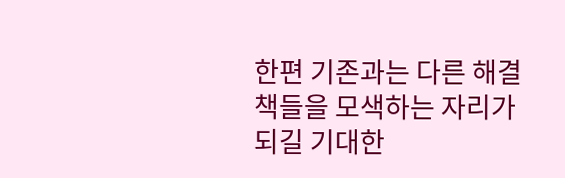한편 기존과는 다른 해결책들을 모색하는 자리가 되길 기대한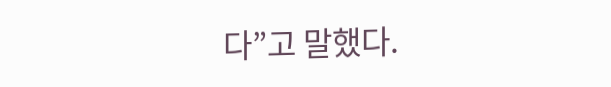다”고 말했다.